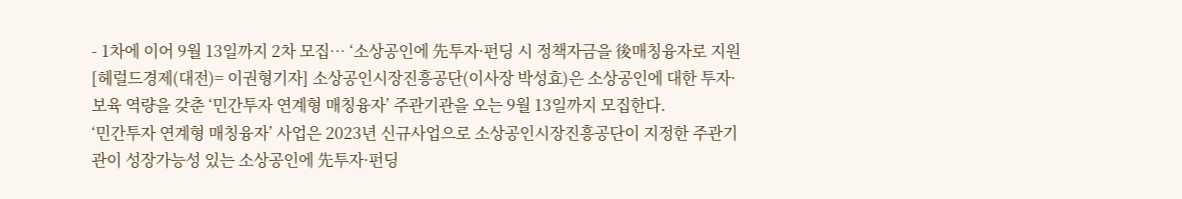- 1차에 이어 9월 13일까지 2차 모집… ‘소상공인에 先투자·펀딩 시 정책자금을 後매칭융자로 지원
[헤럴드경제(대전)= 이권형기자] 소상공인시장진흥공단(이사장 박성효)은 소상공인에 대한 투자·보육 역량을 갖춘 ‘민간투자 연계형 매칭융자’ 주관기관을 오는 9월 13일까지 모집한다.
‘민간투자 연계형 매칭융자’ 사업은 2023년 신규사업으로 소상공인시장진흥공단이 지정한 주관기관이 성장가능성 있는 소상공인에 先투자·펀딩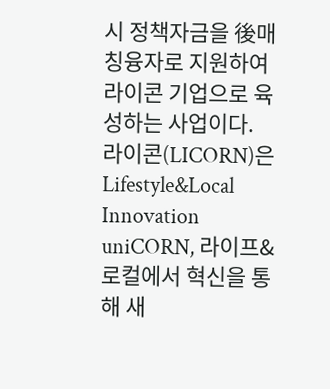시 정책자금을 後매칭융자로 지원하여 라이콘 기업으로 육성하는 사업이다.
라이콘(LICORN)은 Lifestyle&Local Innovation uniCORN, 라이프&로컬에서 혁신을 통해 새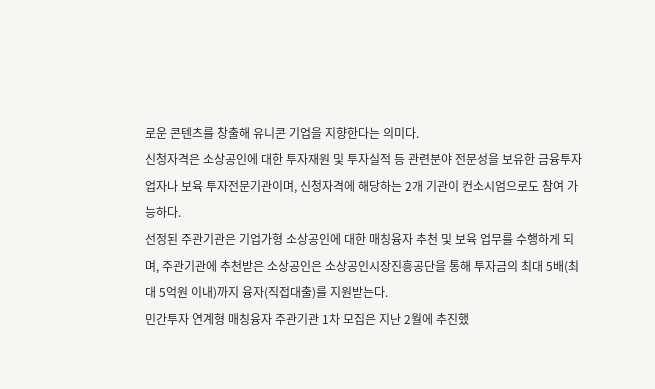로운 콘텐츠를 창출해 유니콘 기업을 지향한다는 의미다.
신청자격은 소상공인에 대한 투자재원 및 투자실적 등 관련분야 전문성을 보유한 금융투자업자나 보육 투자전문기관이며, 신청자격에 해당하는 2개 기관이 컨소시엄으로도 참여 가능하다.
선정된 주관기관은 기업가형 소상공인에 대한 매칭융자 추천 및 보육 업무를 수행하게 되며, 주관기관에 추천받은 소상공인은 소상공인시장진흥공단을 통해 투자금의 최대 5배(최대 5억원 이내)까지 융자(직접대출)를 지원받는다.
민간투자 연계형 매칭융자 주관기관 1차 모집은 지난 2월에 추진했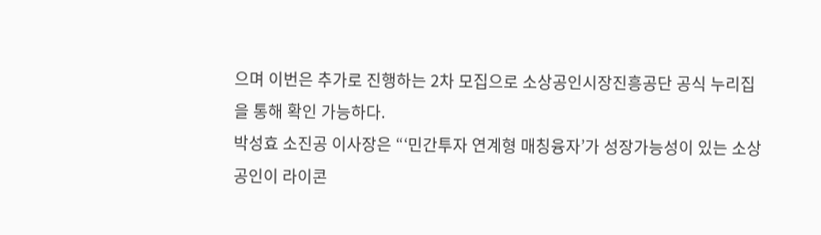으며 이번은 추가로 진행하는 2차 모집으로 소상공인시장진흥공단 공식 누리집을 통해 확인 가능하다.
박성효 소진공 이사장은 “‘민간투자 연계형 매칭융자’가 성장가능성이 있는 소상공인이 라이콘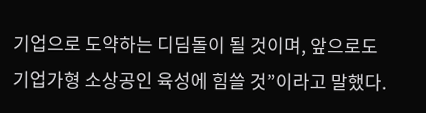기업으로 도약하는 디딤돌이 될 것이며, 앞으로도 기업가형 소상공인 육성에 힘쓸 것”이라고 말했다.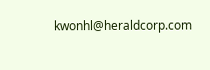kwonhl@heraldcorp.com